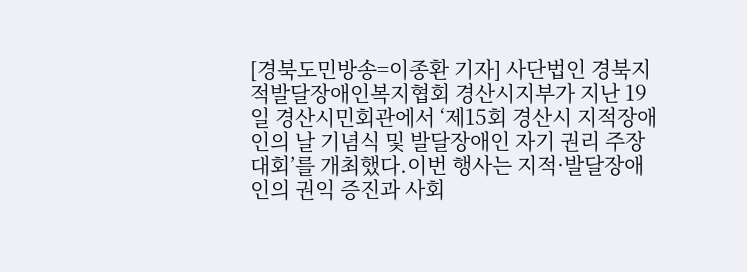[경북도민방송=이종환 기자] 사단법인 경북지적발달장애인복지협회 경산시지부가 지난 19일 경산시민회관에서 ‘제15회 경산시 지적장애인의 날 기념식 및 발달장애인 자기 권리 주장대회’를 개최했다.이번 행사는 지적·발달장애인의 권익 증진과 사회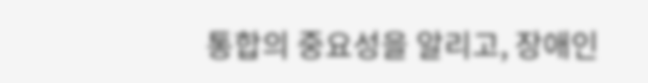통합의 중요성을 알리고, 장애인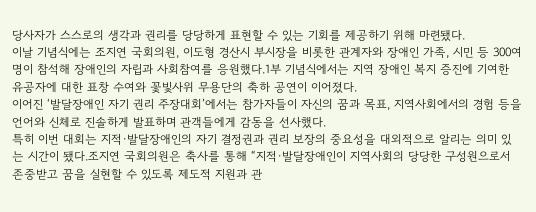당사자가 스스로의 생각과 권리를 당당하게 표현할 수 있는 기회를 제공하기 위해 마련됐다.
이날 기념식에는 조지연 국회의원, 이도형 경산시 부시장을 비롯한 관계자와 장애인 가족, 시민 등 300여 명이 참석해 장애인의 자립과 사회참여를 응원했다.1부 기념식에서는 지역 장애인 복지 증진에 기여한 유공자에 대한 표창 수여와 꽃빛사위 무용단의 축하 공연이 이어졌다.
이어진 ‘발달장애인 자기 권리 주장대회’에서는 참가자들이 자신의 꿈과 목표, 지역사회에서의 경험 등을 언어와 신체로 진솔하게 발표하며 관객들에게 감동을 선사했다.
특히 이번 대회는 지적·발달장애인의 자기 결정권과 권리 보장의 중요성을 대외적으로 알리는 의미 있는 시간이 됐다.조지연 국회의원은 축사를 통해 “지적·발달장애인이 지역사회의 당당한 구성원으로서 존중받고 꿈을 실현할 수 있도록 제도적 지원과 관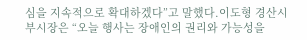심을 지속적으로 확대하겠다”고 말했다.이도형 경산시 부시장은 “오늘 행사는 장애인의 권리와 가능성을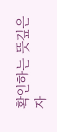확인하는 뜻깊은 자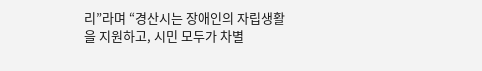리”라며 “경산시는 장애인의 자립생활을 지원하고, 시민 모두가 차별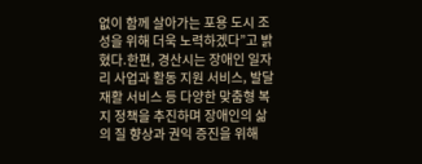없이 함께 살아가는 포용 도시 조성을 위해 더욱 노력하겠다”고 밝혔다.한편, 경산시는 장애인 일자리 사업과 활동 지원 서비스, 발달 재활 서비스 등 다양한 맞춤형 복지 정책을 추진하며 장애인의 삶의 질 향상과 권익 증진을 위해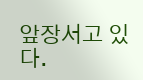앞장서고 있다.